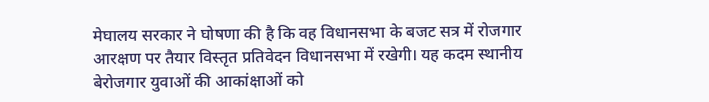मेघालय सरकार ने घोषणा की है कि वह विधानसभा के बजट सत्र में रोजगार आरक्षण पर तैयार विस्तृत प्रतिवेदन विधानसभा में रखेगी। यह कदम स्थानीय बेरोजगार युवाओं की आकांक्षाओं को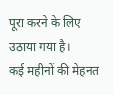पूरा करने के लिए उठाया गया है।
कई महीनों की मेहनत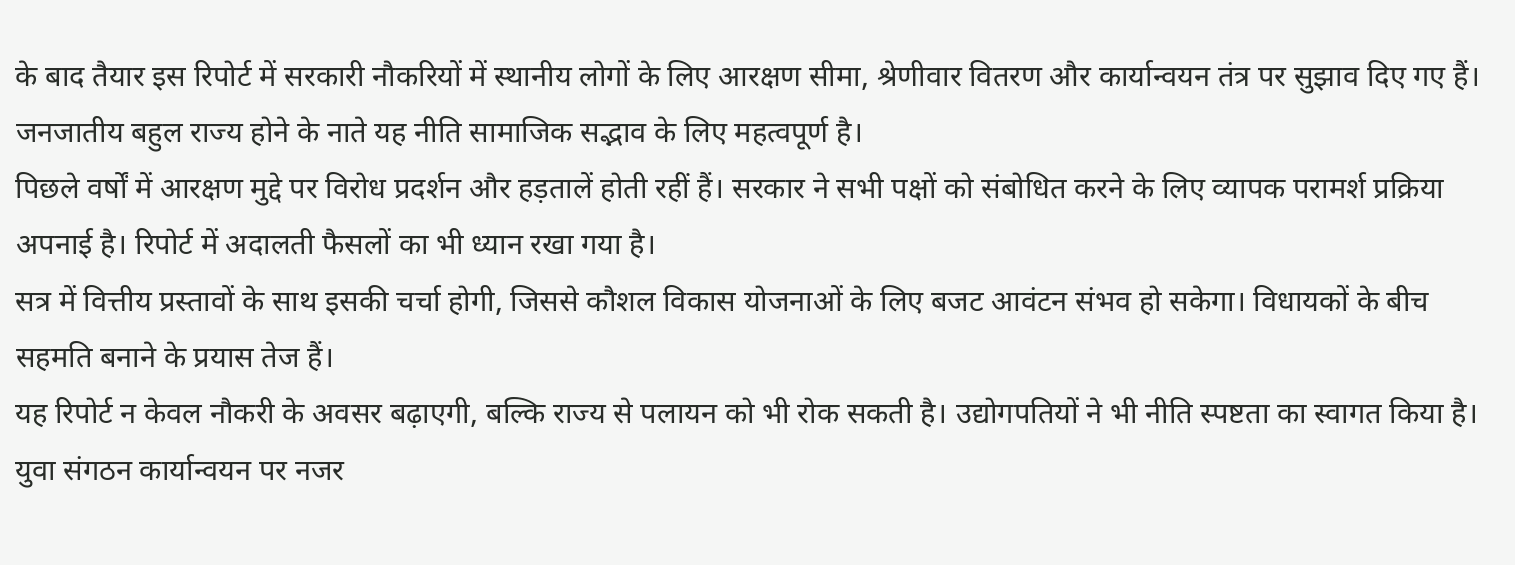के बाद तैयार इस रिपोर्ट में सरकारी नौकरियों में स्थानीय लोगों के लिए आरक्षण सीमा, श्रेणीवार वितरण और कार्यान्वयन तंत्र पर सुझाव दिए गए हैं। जनजातीय बहुल राज्य होने के नाते यह नीति सामाजिक सद्भाव के लिए महत्वपूर्ण है।
पिछले वर्षों में आरक्षण मुद्दे पर विरोध प्रदर्शन और हड़तालें होती रहीं हैं। सरकार ने सभी पक्षों को संबोधित करने के लिए व्यापक परामर्श प्रक्रिया अपनाई है। रिपोर्ट में अदालती फैसलों का भी ध्यान रखा गया है।
सत्र में वित्तीय प्रस्तावों के साथ इसकी चर्चा होगी, जिससे कौशल विकास योजनाओं के लिए बजट आवंटन संभव हो सकेगा। विधायकों के बीच सहमति बनाने के प्रयास तेज हैं।
यह रिपोर्ट न केवल नौकरी के अवसर बढ़ाएगी, बल्कि राज्य से पलायन को भी रोक सकती है। उद्योगपतियों ने भी नीति स्पष्टता का स्वागत किया है। युवा संगठन कार्यान्वयन पर नजर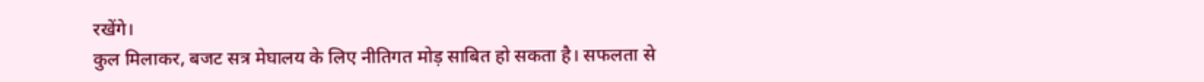रखेंगे।
कुल मिलाकर, बजट सत्र मेघालय के लिए नीतिगत मोड़ साबित हो सकता है। सफलता से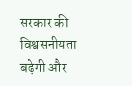सरकार की विश्वसनीयता बढ़ेगी और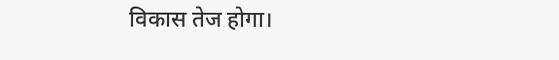विकास तेज होगा।